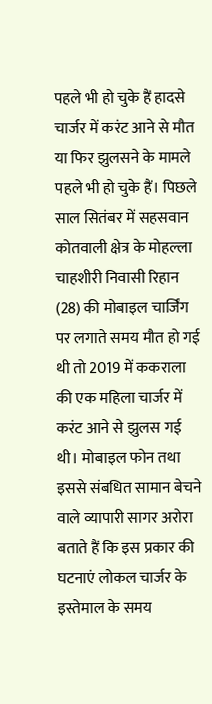पहले भी हो चुके हैं हादसे
चार्जर में करंट आने से मौत या फिर झुलसने के मामले पहले भी हो चुके हैं। पिछले साल सितंबर में सहसवान कोतवाली क्षेत्र के मोहल्ला चाहशीरी निवासी रिहान (28) की मोबाइल चार्जिंग पर लगाते समय मौत हो गई थी तो 2019 में ककराला की एक महिला चार्जर में करंट आने से झुलस गई थी। मोबाइल फोन तथा इससे संबधित सामान बेचने वाले व्यापारी सागर अरोरा बताते हैं कि इस प्रकार की घटनाएं लोकल चार्जर के इस्तेमाल के समय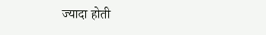ज्यादा होती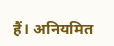हैं। अनियमित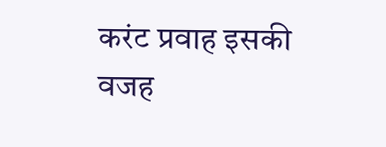करंट प्रवाह इसकी वजह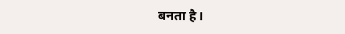बनता है।